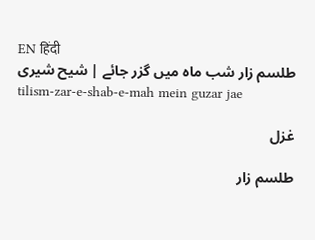EN हिंदी
طلسم زار شب ماہ میں گزر جائے | شیح شیری
tilism-zar-e-shab-e-mah mein guzar jae

غزل

طلسم زار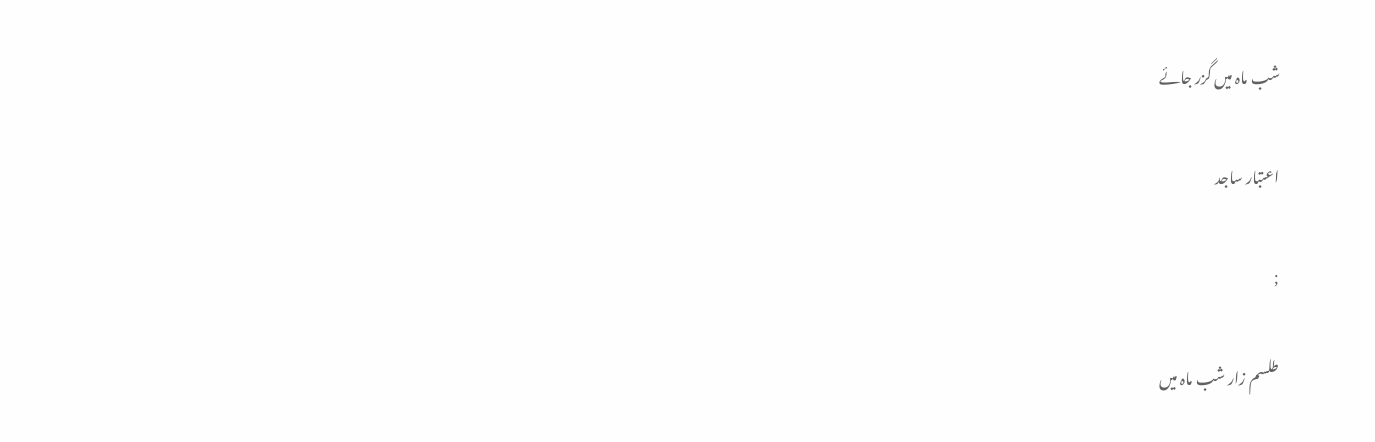شب ماہ میں گزر جائے

اعتبار ساجد

;

طلسم زار شب ماہ میں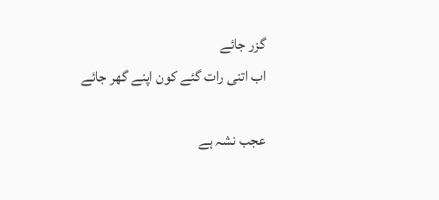گزر جائے
اب اتنی رات گئے کون اپنے گھر جائے

عجب نشہ ہے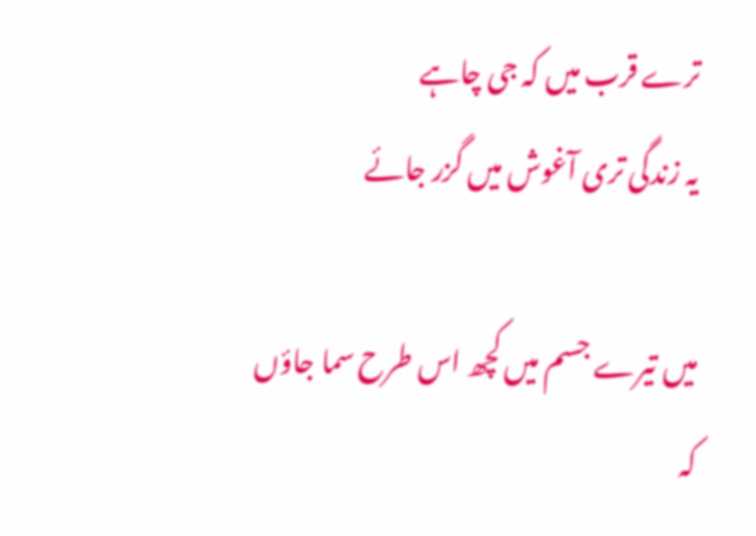ترے قرب میں کہ جی چاہے
یہ زندگی تری آغوش میں گزر جائے

میں تیرے جسم میں کچھ اس طرح سما جاؤں
کہ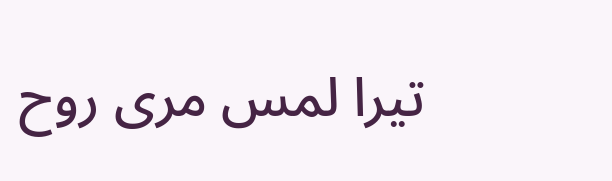تیرا لمس مری روح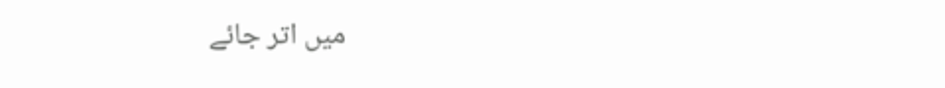میں اتر جائے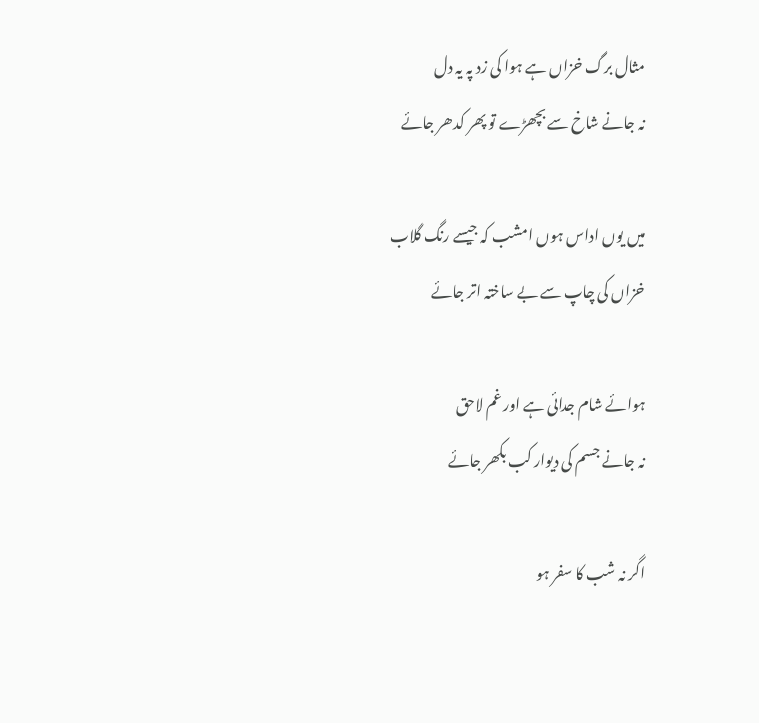مثال برگ خزاں ہے ہوا کی زد پہ یہ دل
نہ جانے شاخ سے بچھڑے تو پھر کدھر جائے

میں یوں اداس ہوں امشب کہ جیسے رنگ گلاب
خزاں کی چاپ سے بے ساختہ اتر جائے

ہوائے شام جدائی ہے اور غم لاحق
نہ جانے جسم کی دیوار کب بکھر جائے

اگر نہ شب کا سفر ہو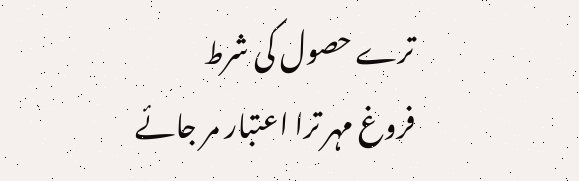ترے حصول کی شرط
فروغ مہر ترا اعتبار مر جائے